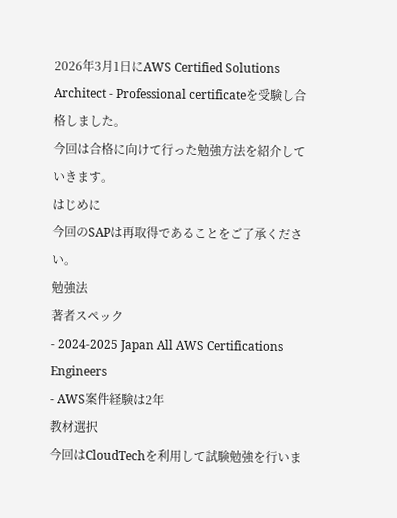2026年3月1日にAWS Certified Solutions Architect - Professional certificateを受験し合格しました。
今回は合格に向けて行った勉強方法を紹介していきます。
はじめに
今回のSAPは再取得であることをご了承ください。
勉強法
著者スペック
- 2024-2025 Japan All AWS Certifications Engineers
- AWS案件経験は2年
教材選択
今回はCloudTechを利用して試験勉強を行いま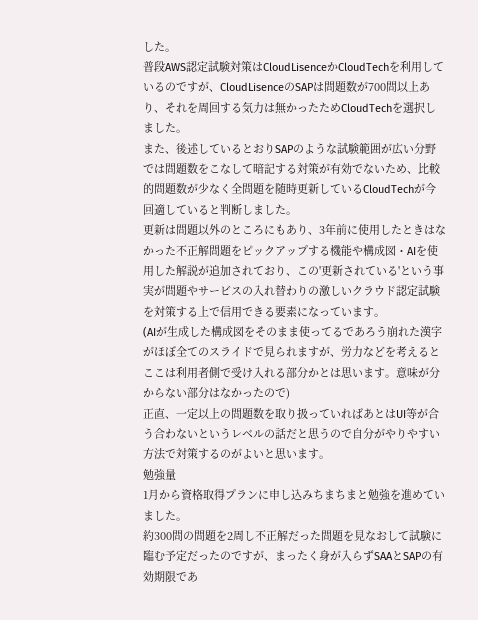した。
普段AWS認定試験対策はCloudLisenceかCloudTechを利用しているのですが、CloudLisenceのSAPは問題数が700問以上あり、それを周回する気力は無かったためCloudTechを選択しました。
また、後述しているとおりSAPのような試験範囲が広い分野では問題数をこなして暗記する対策が有効でないため、比較的問題数が少なく全問題を随時更新しているCloudTechが今回適していると判断しました。
更新は問題以外のところにもあり、3年前に使用したときはなかった不正解問題をピックアップする機能や構成図・AIを使用した解説が追加されており、この'更新されている'という事実が問題やサービスの入れ替わりの激しいクラウド認定試験を対策する上で信用できる要素になっています。
(AIが生成した構成図をそのまま使ってるであろう崩れた漢字がほぼ全てのスライドで見られますが、労力などを考えるとここは利用者側で受け入れる部分かとは思います。意味が分からない部分はなかったので)
正直、一定以上の問題数を取り扱っていればあとはUI等が合う合わないというレベルの話だと思うので自分がやりやすい方法で対策するのがよいと思います。
勉強量
1月から資格取得プランに申し込みちまちまと勉強を進めていました。
約300問の問題を2周し不正解だった問題を見なおして試験に臨む予定だったのですが、まったく身が入らずSAAとSAPの有効期限であ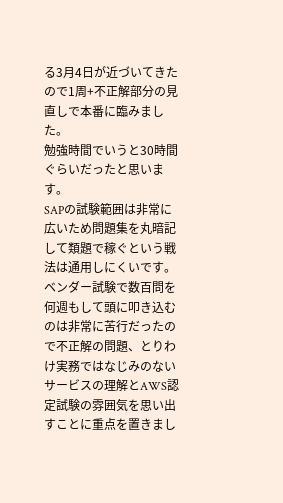る3月4日が近づいてきたので1周+不正解部分の見直しで本番に臨みました。
勉強時間でいうと30時間ぐらいだったと思います。
SAPの試験範囲は非常に広いため問題集を丸暗記して類題で稼ぐという戦法は通用しにくいです。
ベンダー試験で数百問を何週もして頭に叩き込むのは非常に苦行だったので不正解の問題、とりわけ実務ではなじみのないサービスの理解とAWS認定試験の雰囲気を思い出すことに重点を置きまし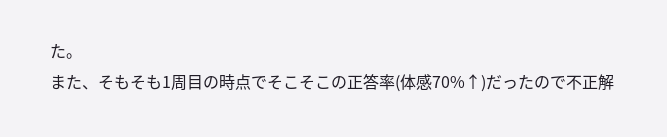た。
また、そもそも1周目の時点でそこそこの正答率(体感70%↑)だったので不正解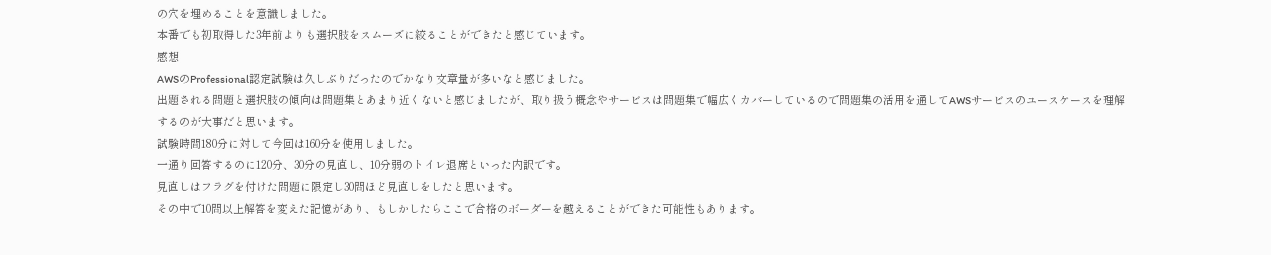の穴を埋めることを意識しました。
本番でも初取得した3年前よりも選択肢をスムーズに絞ることができたと感じています。
感想
AWSのProfessional認定試験は久しぶりだったのでかなり文章量が多いなと感じました。
出題される問題と選択肢の傾向は問題集とあまり近くないと感じましたが、取り扱う概念やサービスは問題集で幅広くカバーしているので問題集の活用を通してAWSサービスのユースケースを理解するのが大事だと思います。
試験時間180分に対して今回は160分を使用しました。
一通り回答するのに120分、30分の見直し、10分弱のトイレ退席といった内訳です。
見直しはフラグを付けた問題に限定し30問ほど見直しをしたと思います。
その中で10問以上解答を変えた記憶があり、もしかしたらここで合格のボーダーを越えることができた可能性もあります。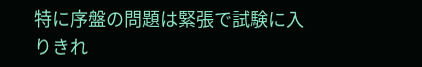特に序盤の問題は緊張で試験に入りきれ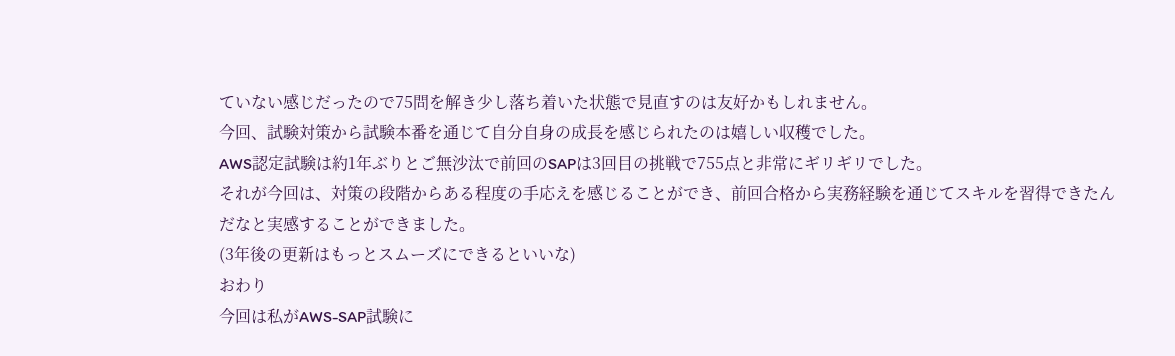ていない感じだったので75問を解き少し落ち着いた状態で見直すのは友好かもしれません。
今回、試験対策から試験本番を通じて自分自身の成長を感じられたのは嬉しい収穫でした。
AWS認定試験は約1年ぶりとご無沙汰で前回のSAPは3回目の挑戦で755点と非常にギリギリでした。
それが今回は、対策の段階からある程度の手応えを感じることができ、前回合格から実務経験を通じてスキルを習得できたんだなと実感することができました。
(3年後の更新はもっとスムーズにできるといいな)
おわり
今回は私がAWS-SAP試験に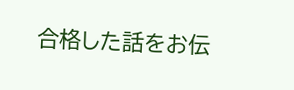合格した話をお伝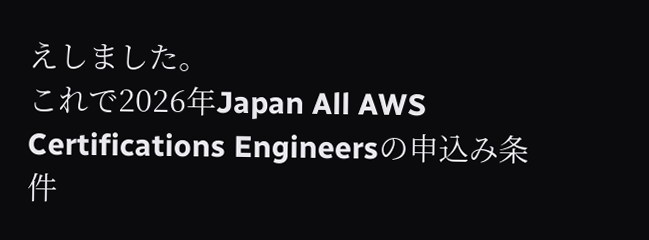えしました。
これで2026年Japan All AWS Certifications Engineersの申込み条件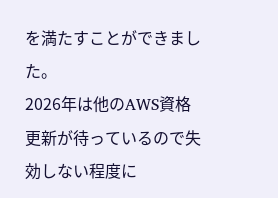を満たすことができました。
2026年は他のAWS資格更新が待っているので失効しない程度に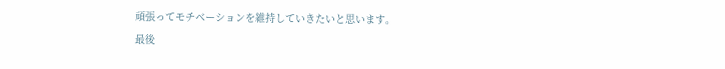頑張ってモチベーションを維持していきたいと思います。
最後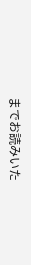までお読みいた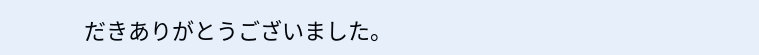だきありがとうございました。